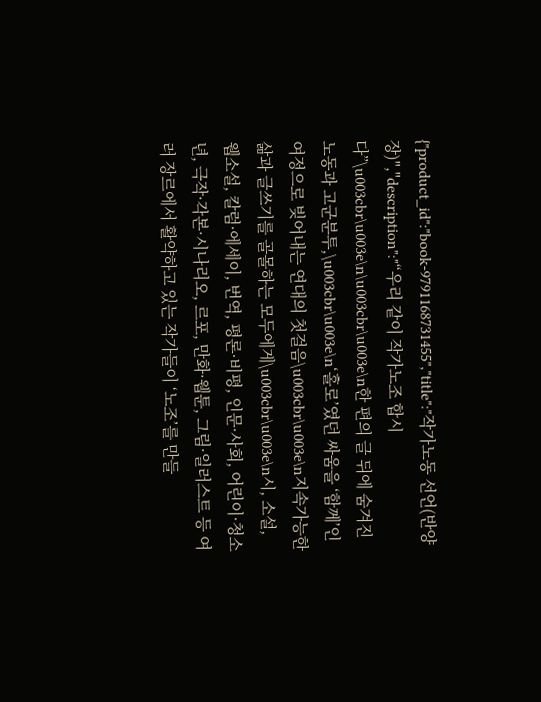{"product_id":"book-9791168731455","title":"작가노동 선언(반양장)","description":"“우리 같이 작가노조 합시다”\u003cbr\u003e\n\u003cbr\u003e\n한 편의 글 뒤에 숨겨진 노동과 고군분투,\u003cbr\u003e\n‘홀로’였던 싸움을 ‘함께’인 여정으로 빚어내는 연대의 첫걸음\u003cbr\u003e\n지속가능한 삶과 글쓰기를 골몰하는 모두에게\u003cbr\u003e\n시, 소설, 웹소설, 칼럼·에세이, 번역, 평론·비평, 인문·사회, 어린이·청소년, 극작·각본·시나리오, 르포, 만화·웹툰, 그림·일러스트 등 여러 장르에서 활약하고 있는 작가들이 ‘노조’를 만들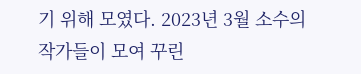기 위해 모였다. 2023년 3월 소수의 작가들이 모여 꾸린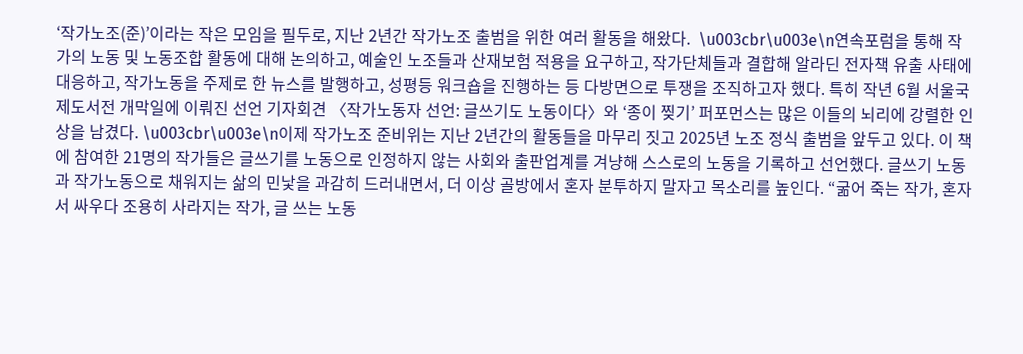‘작가노조(준)’이라는 작은 모임을 필두로, 지난 2년간 작가노조 출범을 위한 여러 활동을 해왔다.  \u003cbr\u003e\n연속포럼을 통해 작가의 노동 및 노동조합 활동에 대해 논의하고, 예술인 노조들과 산재보험 적용을 요구하고, 작가단체들과 결합해 알라딘 전자책 유출 사태에 대응하고, 작가노동을 주제로 한 뉴스를 발행하고, 성평등 워크숍을 진행하는 등 다방면으로 투쟁을 조직하고자 했다. 특히 작년 6월 서울국제도서전 개막일에 이뤄진 선언 기자회견 〈작가노동자 선언: 글쓰기도 노동이다〉와 ‘종이 찢기’ 퍼포먼스는 많은 이들의 뇌리에 강렬한 인상을 남겼다. \u003cbr\u003e\n이제 작가노조 준비위는 지난 2년간의 활동들을 마무리 짓고 2025년 노조 정식 출범을 앞두고 있다. 이 책에 참여한 21명의 작가들은 글쓰기를 노동으로 인정하지 않는 사회와 출판업계를 겨냥해 스스로의 노동을 기록하고 선언했다. 글쓰기 노동과 작가노동으로 채워지는 삶의 민낯을 과감히 드러내면서, 더 이상 골방에서 혼자 분투하지 말자고 목소리를 높인다. “굶어 죽는 작가, 혼자서 싸우다 조용히 사라지는 작가, 글 쓰는 노동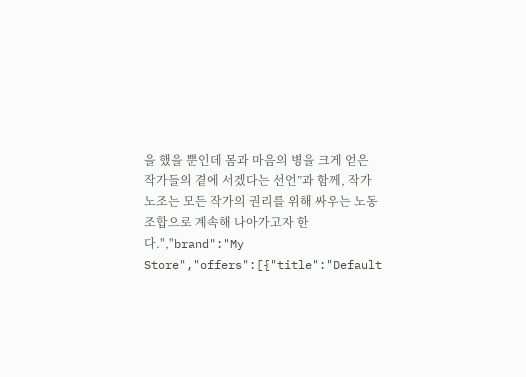을 했을 뿐인데 몸과 마음의 병을 크게 얻은 작가들의 곁에 서겠다는 선언”과 함께, 작가노조는 모든 작가의 권리를 위해 싸우는 노동조합으로 계속해 나아가고자 한다.","brand":"My Store","offers":[{"title":"Default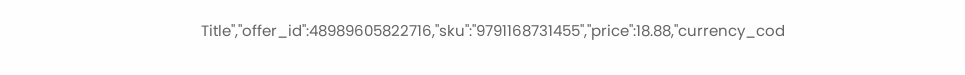Title","offer_id":48989605822716,"sku":"9791168731455","price":18.88,"currency_cod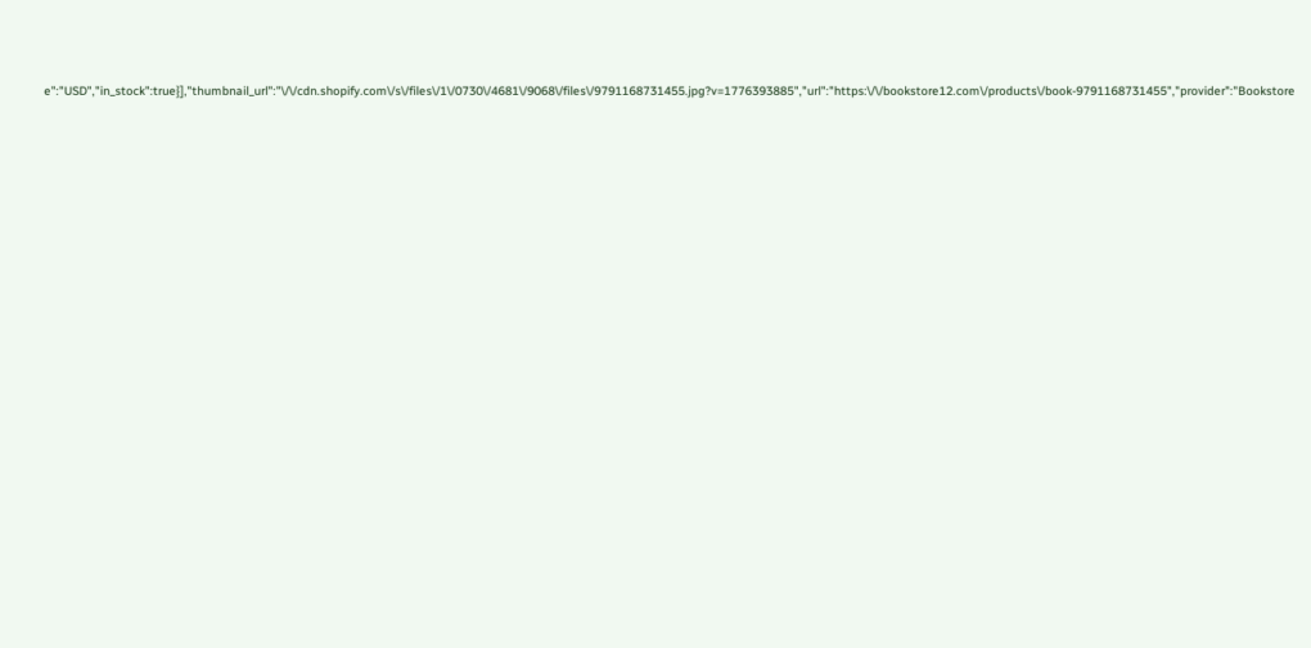e":"USD","in_stock":true}],"thumbnail_url":"\/\/cdn.shopify.com\/s\/files\/1\/0730\/4681\/9068\/files\/9791168731455.jpg?v=1776393885","url":"https:\/\/bookstore12.com\/products\/book-9791168731455","provider":"Bookstore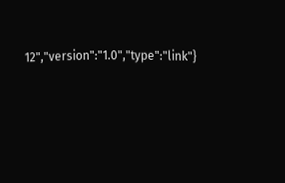12","version":"1.0","type":"link"}